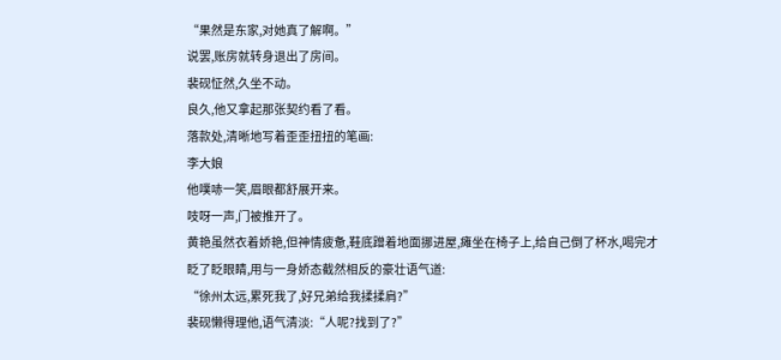“果然是东家,对她真了解啊。”
说罢,账房就转身退出了房间。
裴砚怔然,久坐不动。
良久,他又拿起那张契约看了看。
落款处,清晰地写着歪歪扭扭的笔画:
李大娘
他噗哧一笑,眉眼都舒展开来。
吱呀一声,门被推开了。
黄艳虽然衣着娇艳,但神情疲惫,鞋底蹭着地面挪进屋,瘫坐在椅子上,给自己倒了杯水,喝完才眨了眨眼睛,用与一身娇态截然相反的豪壮语气道:
“徐州太远,累死我了,好兄弟给我揉揉肩?”
裴砚懒得理他,语气清淡:“人呢?找到了?”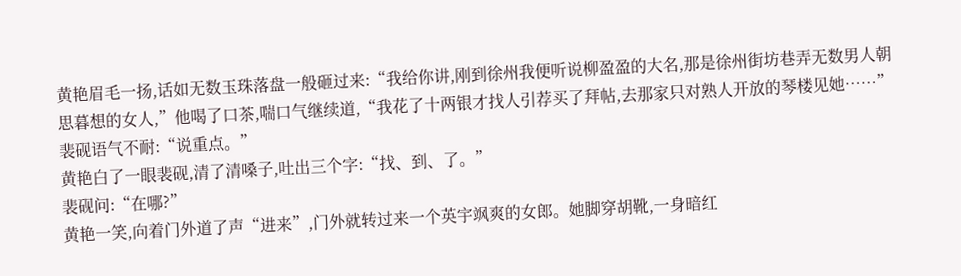黄艳眉毛一扬,话如无数玉珠落盘一般砸过来:“我给你讲,刚到徐州我便听说柳盈盈的大名,那是徐州街坊巷弄无数男人朝思暮想的女人,”他喝了口茶,喘口气继续道,“我花了十两银才找人引荐买了拜帖,去那家只对熟人开放的琴楼见她……”
裴砚语气不耐:“说重点。”
黄艳白了一眼裴砚,清了清嗓子,吐出三个字:“找、到、了。”
裴砚问:“在哪?”
黄艳一笑,向着门外道了声“进来”,门外就转过来一个英宇飒爽的女郎。她脚穿胡靴,一身暗红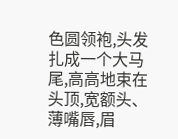色圆领袍,头发扎成一个大马尾,高高地束在头顶,宽额头、薄嘴唇,眉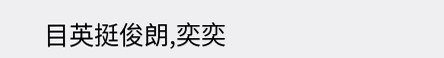目英挺俊朗,奕奕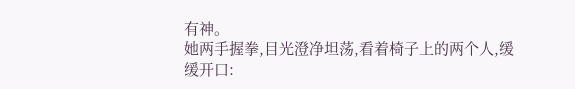有神。
她两手握拳,目光澄净坦荡,看着椅子上的两个人,缓缓开口: